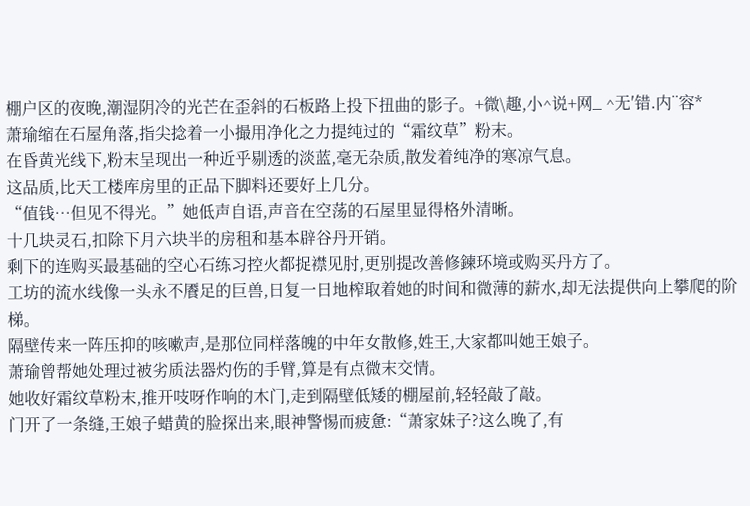棚户区的夜晚,潮湿阴冷的光芒在歪斜的石板路上投下扭曲的影子。+微\趣,小^说+网_ ^无′错.内¨容*
萧瑜缩在石屋角落,指尖捻着一小撮用净化之力提纯过的“霜纹草”粉末。
在昏黄光线下,粉末呈现出一种近乎剔透的淡蓝,毫无杂质,散发着纯净的寒凉气息。
这品质,比天工楼库房里的正品下脚料还要好上几分。
“值钱…但见不得光。”她低声自语,声音在空荡的石屋里显得格外清晰。
十几块灵石,扣除下月六块半的房租和基本辟谷丹开销。
剩下的连购买最基础的空心石练习控火都捉襟见肘,更别提改善修鍊环境或购买丹方了。
工坊的流水线像一头永不餍足的巨兽,日复一日地榨取着她的时间和微薄的薪水,却无法提供向上攀爬的阶梯。
隔壁传来一阵压抑的咳嗽声,是那位同样落魄的中年女散修,姓王,大家都叫她王娘子。
萧瑜曾帮她处理过被劣质法器灼伤的手臂,算是有点微末交情。
她收好霜纹草粉末,推开吱呀作响的木门,走到隔壁低矮的棚屋前,轻轻敲了敲。
门开了一条缝,王娘子蜡黄的脸探出来,眼神警惕而疲惫:“萧家妹子?这么晚了,有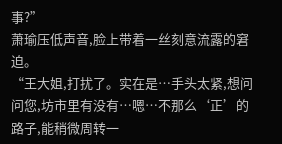事?”
萧瑜压低声音,脸上带着一丝刻意流露的窘迫。
“王大姐,打扰了。实在是…手头太紧,想问问您,坊市里有没有…嗯…不那么‘正’的路子,能稍微周转一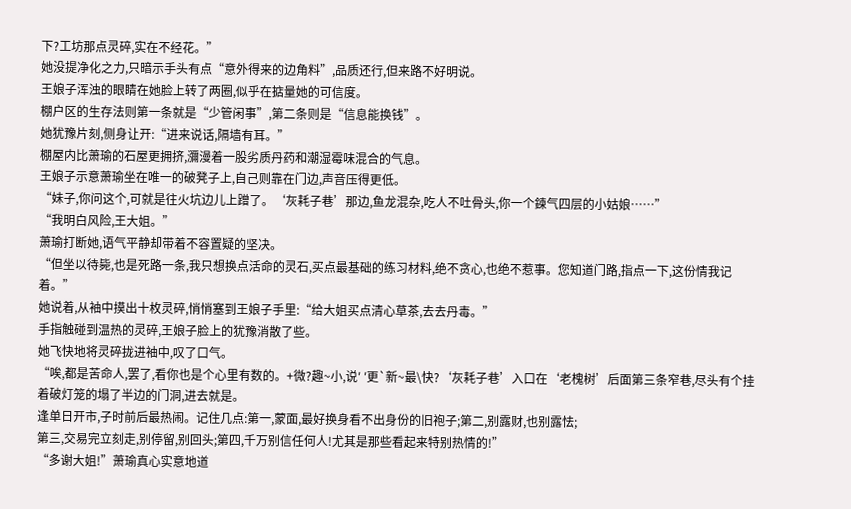下?工坊那点灵碎,实在不经花。”
她没提净化之力,只暗示手头有点“意外得来的边角料”,品质还行,但来路不好明说。
王娘子浑浊的眼睛在她脸上转了两圈,似乎在掂量她的可信度。
棚户区的生存法则第一条就是“少管闲事”,第二条则是“信息能换钱”。
她犹豫片刻,侧身让开:“进来说话,隔墙有耳。”
棚屋内比萧瑜的石屋更拥挤,瀰漫着一股劣质丹药和潮湿霉味混合的气息。
王娘子示意萧瑜坐在唯一的破凳子上,自己则靠在门边,声音压得更低。
“妹子,你问这个,可就是往火坑边儿上蹭了。‘灰耗子巷’那边,鱼龙混杂,吃人不吐骨头,你一个鍊气四层的小姑娘……”
“我明白风险,王大姐。”
萧瑜打断她,语气平静却带着不容置疑的坚决。
“但坐以待毙,也是死路一条,我只想换点活命的灵石,买点最基础的练习材料,绝不贪心,也绝不惹事。您知道门路,指点一下,这份情我记着。”
她说着,从袖中摸出十枚灵碎,悄悄塞到王娘子手里:“给大姐买点清心草茶,去去丹毒。”
手指触碰到温热的灵碎,王娘子脸上的犹豫消散了些。
她飞快地将灵碎拢进袖中,叹了口气。
“唉,都是苦命人,罢了,看你也是个心里有数的。+微?趣~小,说′ ′更`新~最\快?‘灰耗子巷’入口在‘老槐树’后面第三条窄巷,尽头有个挂着破灯笼的塌了半边的门洞,进去就是。
逢单日开市,子时前后最热闹。记住几点:第一,蒙面,最好换身看不出身份的旧袍子;第二,别露财,也别露怯;
第三,交易完立刻走,别停留,别回头;第四,千万别信任何人!尤其是那些看起来特别热情的!”
“多谢大姐!”萧瑜真心实意地道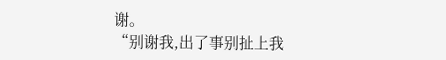谢。
“别谢我,出了事别扯上我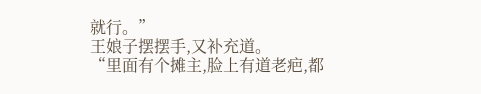就行。”
王娘子摆摆手,又补充道。
“里面有个摊主,脸上有道老疤,都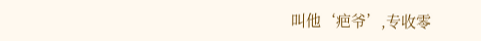叫他‘疤爷’,专收零